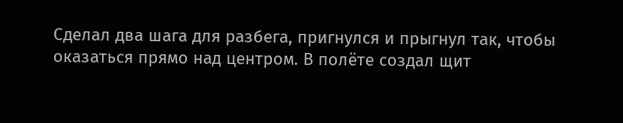Сделал два шага для разбега, пригнулся и прыгнул так, чтобы оказаться прямо над центром. В полёте создал щит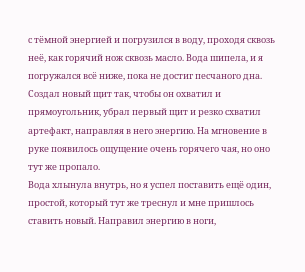с тёмной энергией и погрузился в воду, проходя сквозь неё, как горячий нож сквозь масло. Вода шипела, и я погружался всё ниже, пока не достиг песчаного дна.
Создал новый щит так, чтобы он охватил и прямоугольник, убрал первый щит и резко схватил артефакт, направляя в него энергию. На мгновение в руке появилось ощущение очень горячего чая, но оно тут же пропало.
Вода хлынула внутрь, но я успел поставить ещё один, простой, который тут же треснул и мне пришлось ставить новый. Направил энергию в ноги,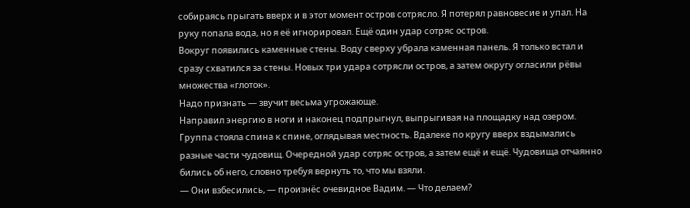собираясь прыгать вверх и в этот момент остров сотрясло. Я потерял равновесие и упал. На руку попала вода, но я её игнорировал. Ещё один удар сотряс остров.
Вокруг появились каменные стены. Воду сверху убрала каменная панель. Я только встал и сразу схватился за стены. Новых три удара сотрясли остров, а затем округу огласили рёвы множества «глоток».
Надо признать — звучит весьма угрожающе.
Направил энергию в ноги и наконец подпрыгнул, выпрыгивая на площадку над озером.
Группа стояла спина к спине, оглядывая местность. Вдалеке по кругу вверх вздымались разные части чудовищ. Очередной удар сотряс остров, а затем ещё и ещё. Чудовища отчаянно бились об него, словно требуя вернуть то, что мы взяли.
— Они взбесились, — произнёс очевидное Вадим. — Что делаем?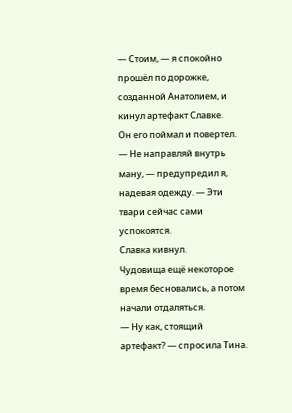— Стоим, — я спокойно прошёл по дорожке, созданной Анатолием, и кинул артефакт Славке.
Он его поймал и повертел.
— Не направляй внутрь ману, — предупредил я, надевая одежду. — Эти твари сейчас сами успокоятся.
Славка кивнул.
Чудовища ещё некоторое время бесновались, а потом начали отдаляться.
— Ну как, стоящий артефакт? — спросила Тина.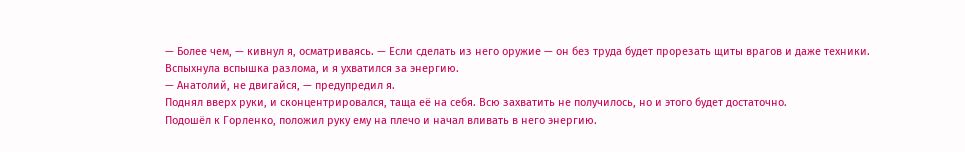— Более чем, — кивнул я, осматриваясь. — Если сделать из него оружие — он без труда будет прорезать щиты врагов и даже техники.
Вспыхнула вспышка разлома, и я ухватился за энергию.
— Анатолий, не двигайся, — предупредил я.
Поднял вверх руки, и сконцентрировался, таща её на себя. Всю захватить не получилось, но и этого будет достаточно.
Подошёл к Горленко, положил руку ему на плечо и начал вливать в него энергию.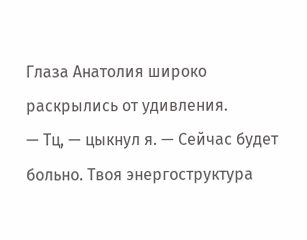Глаза Анатолия широко раскрылись от удивления.
— Тц, — цыкнул я. — Сейчас будет больно. Твоя энергоструктура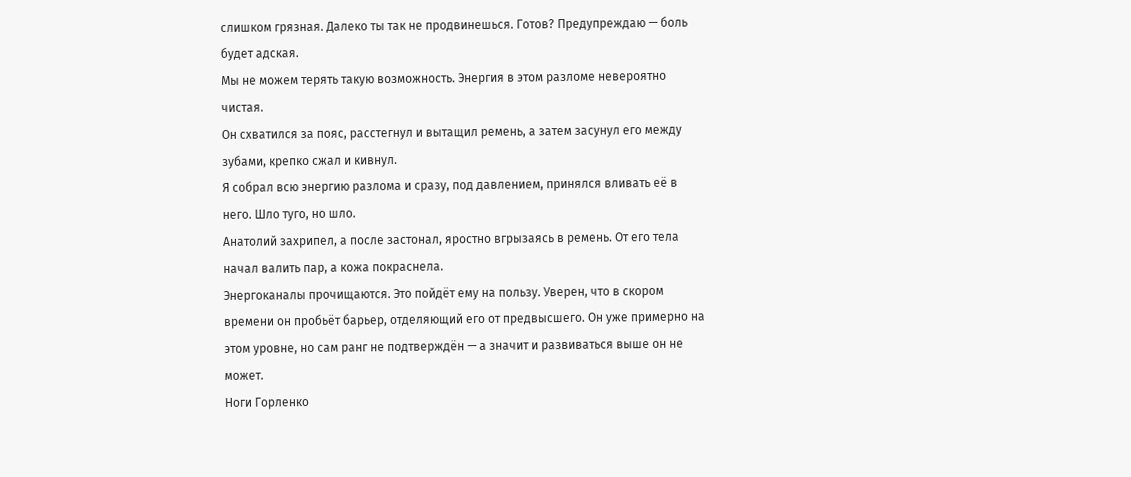слишком грязная. Далеко ты так не продвинешься. Готов? Предупреждаю — боль будет адская.
Мы не можем терять такую возможность. Энергия в этом разломе невероятно чистая.
Он схватился за пояс, расстегнул и вытащил ремень, а затем засунул его между зубами, крепко сжал и кивнул.
Я собрал всю энергию разлома и сразу, под давлением, принялся вливать её в него. Шло туго, но шло.
Анатолий захрипел, а после застонал, яростно вгрызаясь в ремень. От его тела начал валить пар, а кожа покраснела.
Энергоканалы прочищаются. Это пойдёт ему на пользу. Уверен, что в скором времени он пробьёт барьер, отделяющий его от предвысшего. Он уже примерно на этом уровне, но сам ранг не подтверждён — а значит и развиваться выше он не может.
Ноги Горленко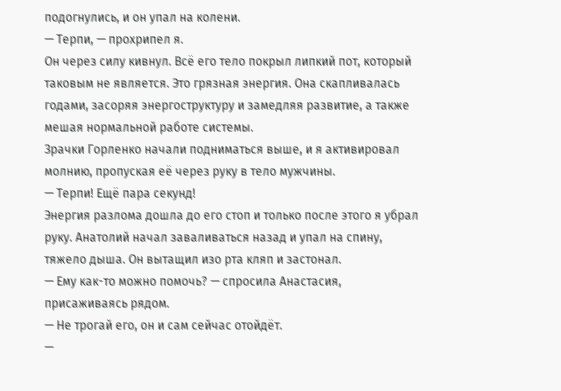подогнулись, и он упал на колени.
— Терпи, — прохрипел я.
Он через силу кивнул. Всё его тело покрыл липкий пот, который таковым не является. Это грязная энергия. Она скапливалась годами, засоряя энергоструктуру и замедляя развитие, а также мешая нормальной работе системы.
Зрачки Горленко начали подниматься выше, и я активировал молнию, пропуская её через руку в тело мужчины.
— Терпи! Ещё пара секунд!
Энергия разлома дошла до его стоп и только после этого я убрал руку. Анатолий начал заваливаться назад и упал на спину, тяжело дыша. Он вытащил изо рта кляп и застонал.
— Ему как-то можно помочь? — спросила Анастасия, присаживаясь рядом.
— Не трогай его, он и сам сейчас отойдёт.
—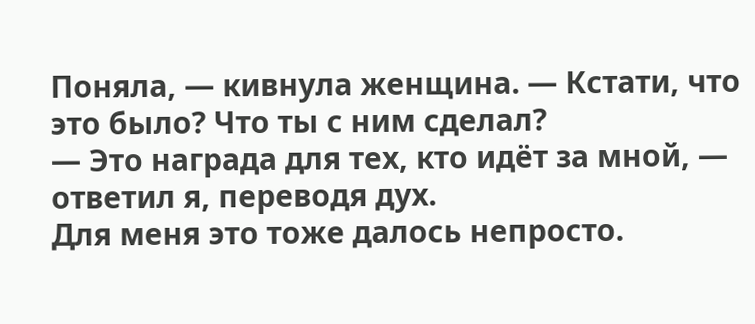Поняла, — кивнула женщина. — Кстати, что это было? Что ты с ним сделал?
— Это награда для тех, кто идёт за мной, — ответил я, переводя дух.
Для меня это тоже далось непросто.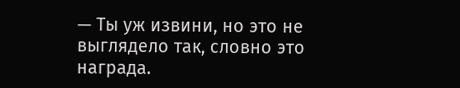— Ты уж извини, но это не выглядело так, словно это награда.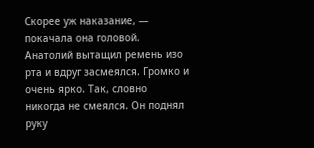Скорее уж наказание, — покачала она головой.
Анатолий вытащил ремень изо рта и вдруг засмеялся. Громко и очень ярко. Так, словно никогда не смеялся. Он поднял руку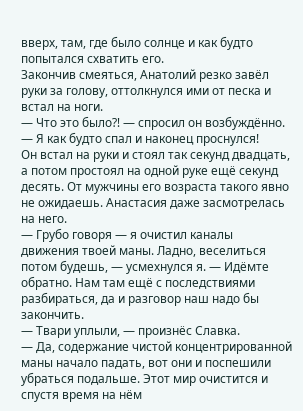вверх, там, где было солнце и как будто попытался схватить его.
Закончив смеяться, Анатолий резко завёл руки за голову, оттолкнулся ими от песка и встал на ноги.
— Что это было⁈ — спросил он возбуждённо. — Я как будто спал и наконец проснулся!
Он встал на руки и стоял так секунд двадцать, а потом простоял на одной руке ещё секунд десять. От мужчины его возраста такого явно не ожидаешь. Анастасия даже засмотрелась на него.
— Грубо говоря — я очистил каналы движения твоей маны. Ладно, веселиться потом будешь, — усмехнулся я. — Идёмте обратно. Нам там ещё с последствиями разбираться, да и разговор наш надо бы закончить.
— Твари уплыли, — произнёс Славка.
— Да, содержание чистой концентрированной маны начало падать, вот они и поспешили убраться подальше. Этот мир очистится и спустя время на нём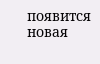появится новая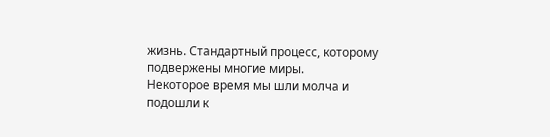жизнь. Стандартный процесс, которому подвержены многие миры.
Некоторое время мы шли молча и подошли к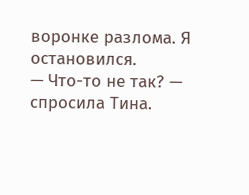воронке разлома. Я остановился.
— Что-то не так? — спросила Тина.